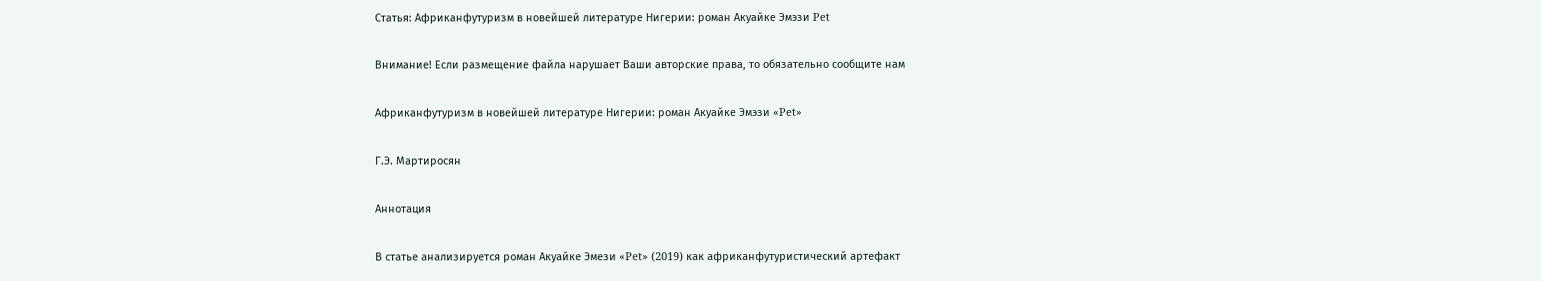Статья: Африканфутуризм в новейшей литературе Нигерии: роман Акуайке Эмэзи Pet

Внимание! Если размещение файла нарушает Ваши авторские права, то обязательно сообщите нам

Африканфутуризм в новейшей литературе Нигерии: роман Акуайке Эмэзи «Pet»

Г.Э. Мартиросян

Аннотация

В статье анализируется роман Акуайке Эмези «Pet» (2019) как африканфутуристический артефакт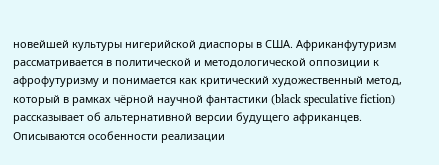новейшей культуры нигерийской диаспоры в США. Африканфутуризм рассматривается в политической и методологической оппозиции к афрофутуризму и понимается как критический художественный метод, который в рамках чёрной научной фантастики (black speculative fiction) рассказывает об альтернативной версии будущего африканцев. Описываются особенности реализации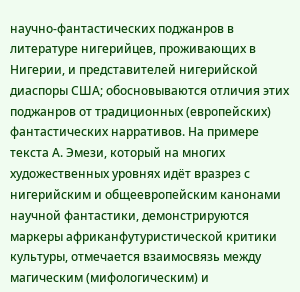научно-фантастических поджанров в литературе нигерийцев, проживающих в Нигерии, и представителей нигерийской диаспоры США; обосновываются отличия этих поджанров от традиционных (европейских) фантастических нарративов. На примере текста А. Эмези, который на многих художественных уровнях идёт вразрез с нигерийским и общеевропейским канонами научной фантастики, демонстрируются маркеры африканфутуристической критики культуры, отмечается взаимосвязь между магическим (мифологическим) и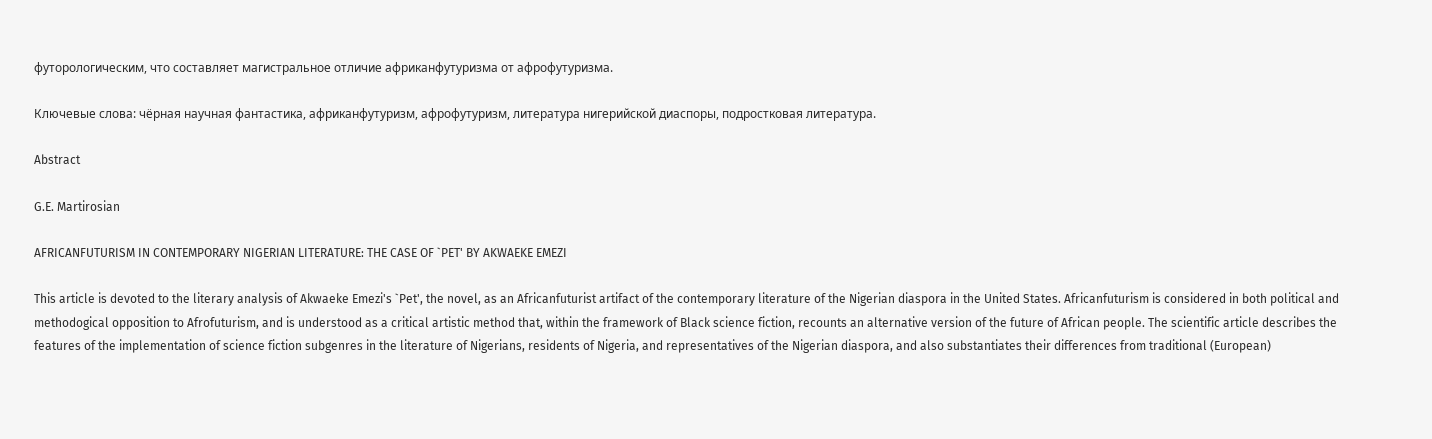футорологическим, что составляет магистральное отличие африканфутуризма от афрофутуризма.

Ключевые слова: чёрная научная фантастика, африканфутуризм, афрофутуризм, литература нигерийской диаспоры, подростковая литература.

Abstract

G.E. Martirosian

AFRICANFUTURISM IN CONTEMPORARY NIGERIAN LITERATURE: THE CASE OF `PET' BY AKWAEKE EMEZI

This article is devoted to the literary analysis of Akwaeke Emezi's `Pet', the novel, as an Africanfuturist artifact of the contemporary literature of the Nigerian diaspora in the United States. Africanfuturism is considered in both political and methodogical opposition to Afrofuturism, and is understood as a critical artistic method that, within the framework of Black science fiction, recounts an alternative version of the future of African people. The scientific article describes the features of the implementation of science fiction subgenres in the literature of Nigerians, residents of Nigeria, and representatives of the Nigerian diaspora, and also substantiates their differences from traditional (European)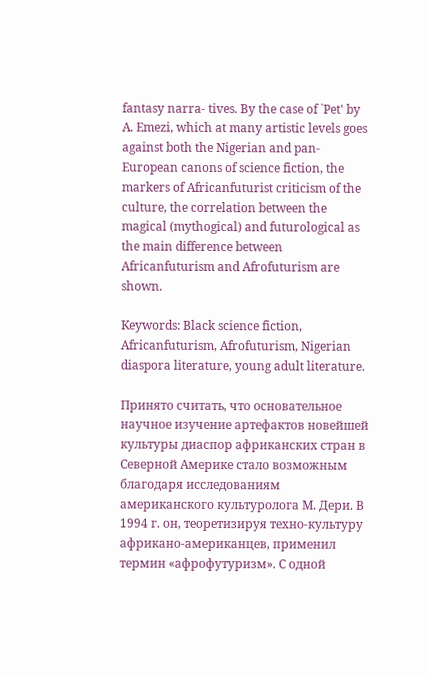fantasy narra- tives. By the case of `Pet' by A. Emezi, which at many artistic levels goes against both the Nigerian and pan-European canons of science fiction, the markers of Africanfuturist criticism of the culture, the correlation between the magical (mythogical) and futurological as the main difference between Africanfuturism and Afrofuturism are shown.

Keywords: Black science fiction, Africanfuturism, Afrofuturism, Nigerian diaspora literature, young adult literature.

Принято считать, что основательное научное изучение артефактов новейшей культуры диаспор африканских стран в Северной Америке стало возможным благодаря исследованиям американского культуролога М. Дери. В 1994 г. он, теоретизируя техно-культуру африкано-американцев, применил термин «афрофутуризм». С одной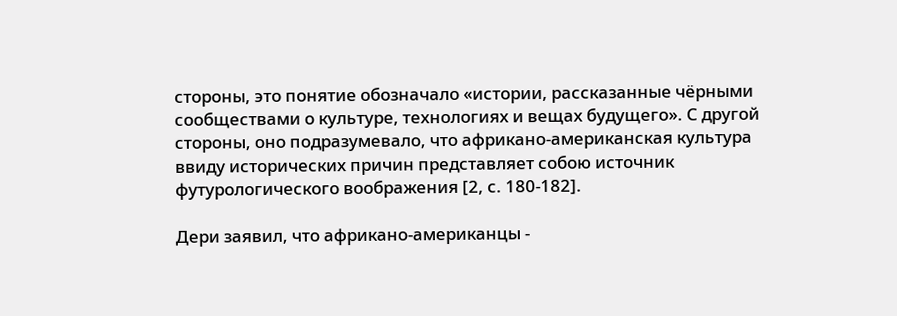стороны, это понятие обозначало «истории, рассказанные чёрными сообществами о культуре, технологиях и вещах будущего». С другой стороны, оно подразумевало, что африкано-американская культура ввиду исторических причин представляет собою источник футурологического воображения [2, с. 180-182].

Дери заявил, что африкано-американцы -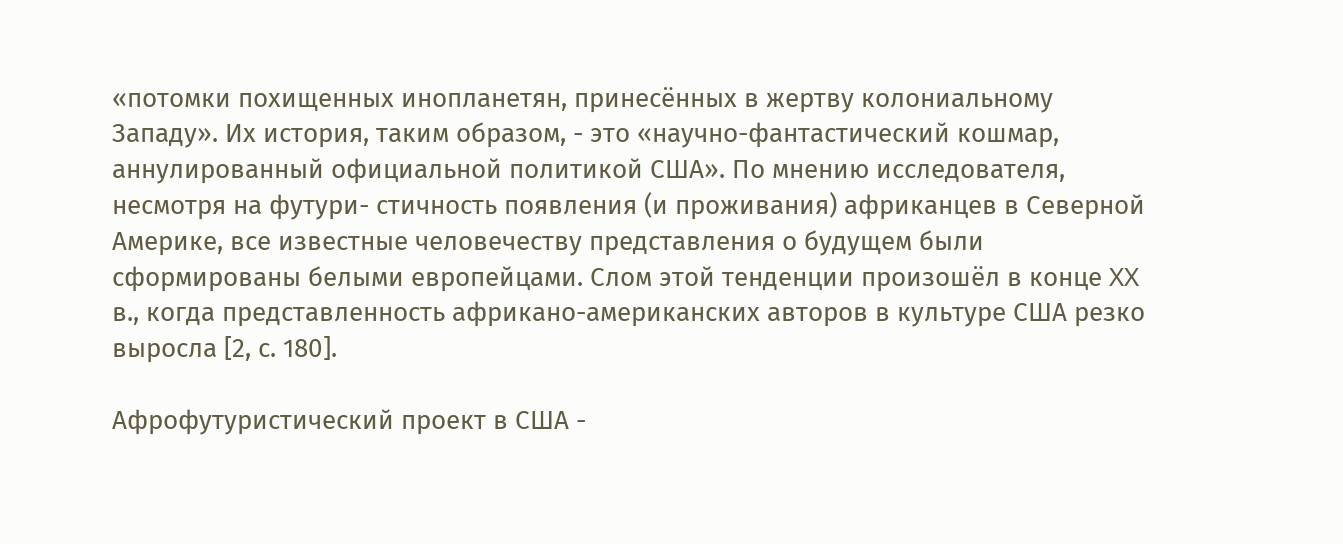«потомки похищенных инопланетян, принесённых в жертву колониальному Западу». Их история, таким образом, - это «научно-фантастический кошмар, аннулированный официальной политикой США». По мнению исследователя, несмотря на футури- стичность появления (и проживания) африканцев в Северной Америке, все известные человечеству представления о будущем были сформированы белыми европейцами. Слом этой тенденции произошёл в конце XX в., когда представленность африкано-американских авторов в культуре США резко выросла [2, с. 180].

Афрофутуристический проект в США -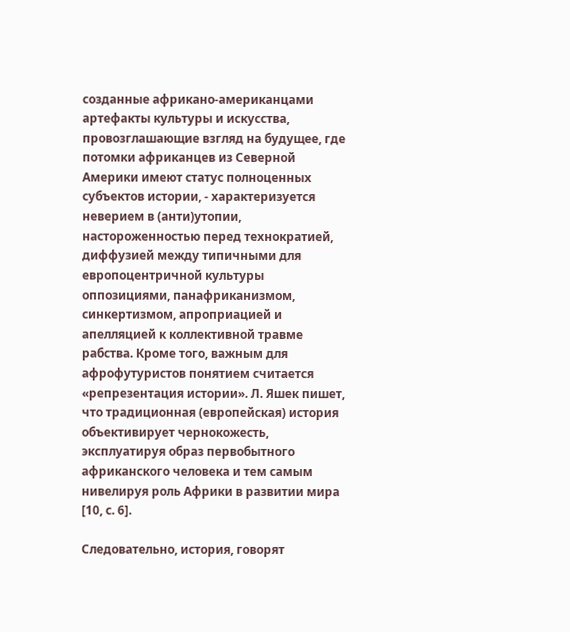созданные африкано-американцами артефакты культуры и искусства, провозглашающие взгляд на будущее, где потомки африканцев из Северной Америки имеют статус полноценных субъектов истории, - характеризуется неверием в (анти)утопии, настороженностью перед технократией, диффузией между типичными для европоцентричной культуры оппозициями, панафриканизмом, синкертизмом, апроприацией и апелляцией к коллективной травме рабства. Кроме того, важным для афрофутуристов понятием считается «репрезентация истории». Л. Яшек пишет, что традиционная (европейская) история объективирует чернокожесть, эксплуатируя образ первобытного африканского человека и тем самым нивелируя роль Африки в развитии мира [10, с. 6].

Следовательно, история, говорят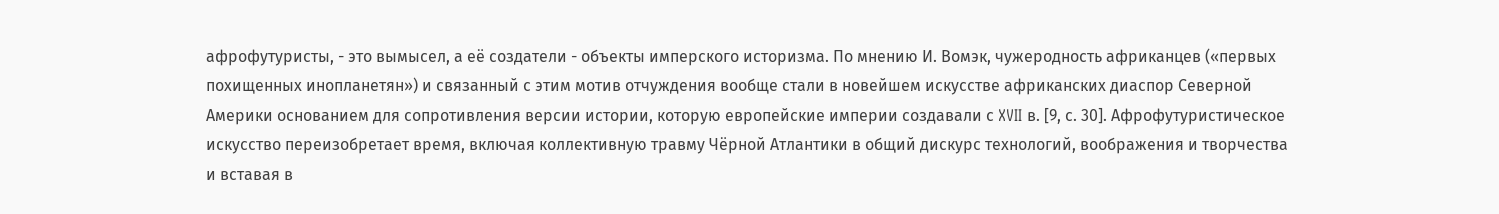афрофутуристы, - это вымысел, а её создатели - объекты имперского историзма. По мнению И. Вомэк, чужеродность африканцев («первых похищенных инопланетян») и связанный с этим мотив отчуждения вообще стали в новейшем искусстве африканских диаспор Северной Америки основанием для сопротивления версии истории, которую европейские империи создавали с XVII в. [9, с. 30]. Афрофутуристическое искусство переизобретает время, включая коллективную травму Чёрной Атлантики в общий дискурс технологий, воображения и творчества и вставая в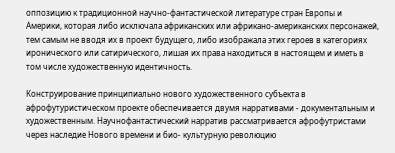оппозицию к традиционной научно-фантастической литературе стран Европы и Америки, которая либо исключала африканских или африкано-американских персонажей, тем самым не вводя их в проект будущего, либо изображала этих героев в категориях иронического или сатирического, лишая их права находиться в настоящем и иметь в том числе художественную идентичность.

Конструирование принципиально нового художественного субъекта в афрофутуристическом проекте обеспечивается двумя нарративами - документальным и художественным. Научнофантастический нарратив рассматривается афрофутристами через наследие Нового времени и био- культурную революцию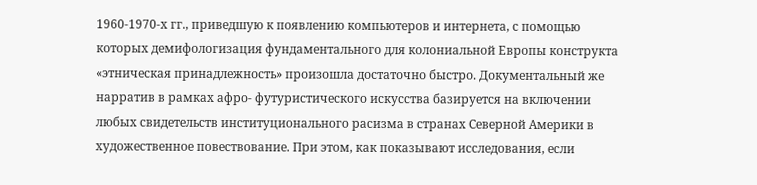1960-1970-х гг., приведшую к появлению компьютеров и интернета, с помощью которых демифологизация фундаментального для колониальной Европы конструкта «этническая принадлежность» произошла достаточно быстро. Документальный же нарратив в рамках афро- футуристического искусства базируется на включении любых свидетельств институционального расизма в странах Северной Америки в художественное повествование. При этом, как показывают исследования, если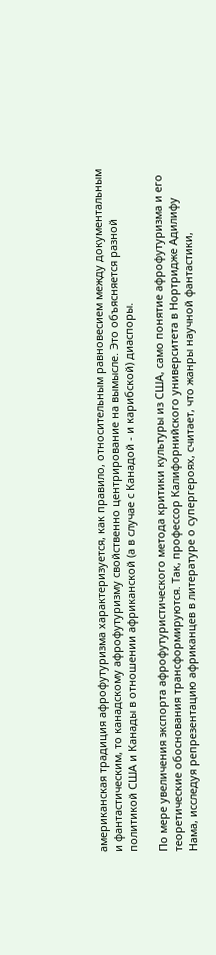американская традиция афрофутуризма характеризуется, как правило, относительным равновесием между документальным и фантастическим, то канадскому афрофутуризму свойственно центрирование на вымысле. Это объясняется разной политикой США и Канады в отношении африканской (а в случае с Канадой - и карибской) диаспоры.

По мере увеличения экспорта афрофутуристического метода критики культуры из США, само понятие афрофутуризма и его теоретические обоснования трансформируются. Так, профессор Калифорнийского университета в Нортридже Адилифу Нама, исследуя репрезентацию африканцев в литературе о супергероях, считает, что жанры научной фантастики,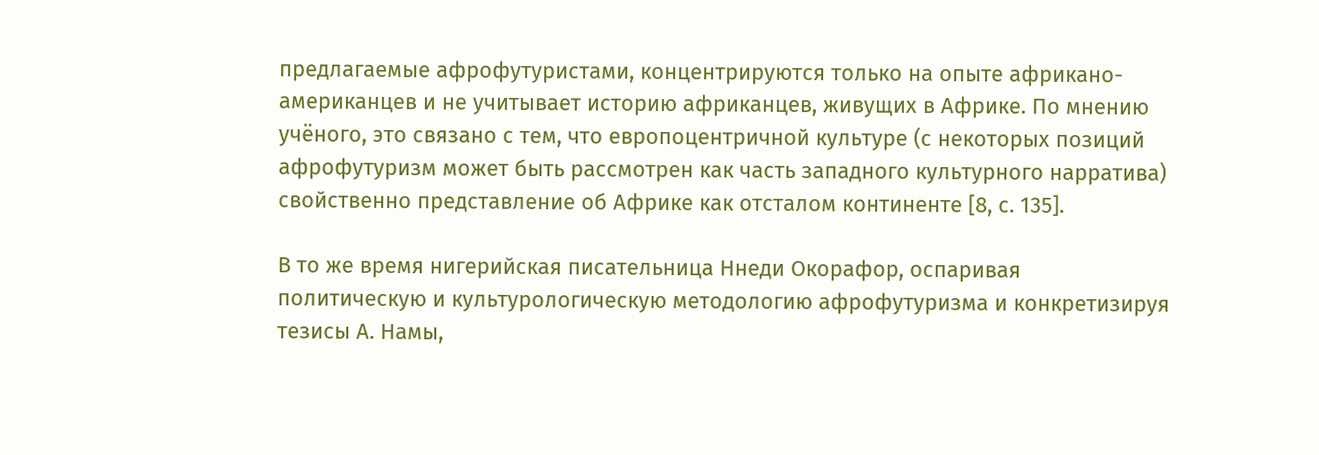предлагаемые афрофутуристами, концентрируются только на опыте африкано-американцев и не учитывает историю африканцев, живущих в Африке. По мнению учёного, это связано с тем, что европоцентричной культуре (с некоторых позиций афрофутуризм может быть рассмотрен как часть западного культурного нарратива) свойственно представление об Африке как отсталом континенте [8, с. 135].

В то же время нигерийская писательница Ннеди Окорафор, оспаривая политическую и культурологическую методологию афрофутуризма и конкретизируя тезисы А. Намы,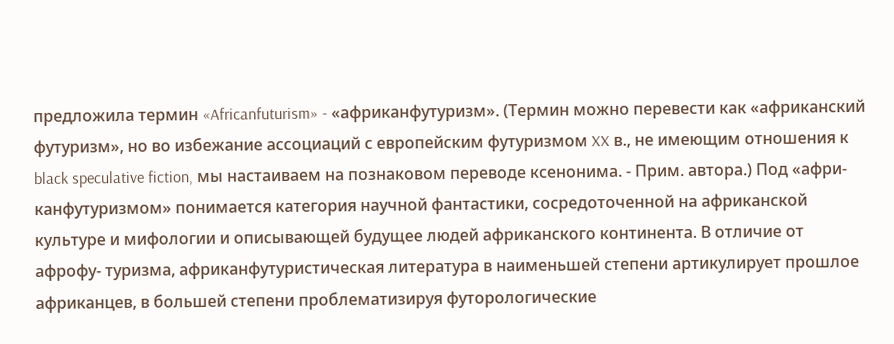предложила термин «Africanfuturism» - «африканфутуризм». (Термин можно перевести как «африканский футуризм», но во избежание ассоциаций с европейским футуризмом XX в., не имеющим отношения к black speculative fiction, мы настаиваем на познаковом переводе ксенонима. - Прим. автора.) Под «афри- канфутуризмом» понимается категория научной фантастики, сосредоточенной на африканской культуре и мифологии и описывающей будущее людей африканского континента. В отличие от афрофу- туризма, африканфутуристическая литература в наименьшей степени артикулирует прошлое африканцев, в большей степени проблематизируя футорологические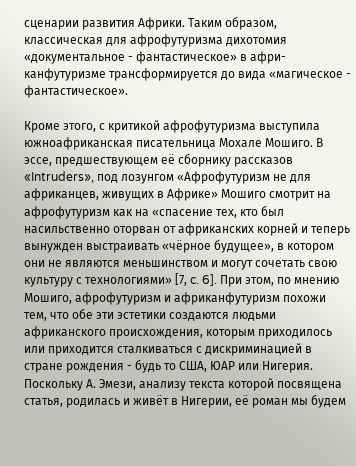сценарии развития Африки. Таким образом, классическая для афрофутуризма дихотомия «документальное - фантастическое» в афри- канфутуризме трансформируется до вида «магическое - фантастическое».

Кроме этого, с критикой афрофутуризма выступила южноафриканская писательница Мохале Мошиго. В эссе, предшествующем её сборнику рассказов «Intruders», под лозунгом «Афрофутуризм не для африканцев, живущих в Африке» Мошиго смотрит на афрофутуризм как на «спасение тех, кто был насильственно оторван от африканских корней и теперь вынужден выстраивать «чёрное будущее», в котором они не являются меньшинством и могут сочетать свою культуру с технологиями» [7, c. 6]. При этом, по мнению Мошиго, афрофутуризм и африканфутуризм похожи тем, что обе эти эстетики создаются людьми африканского происхождения, которым приходилось или приходится сталкиваться с дискриминацией в стране рождения - будь то США, ЮАР или Нигерия. Поскольку А. Эмези, анализу текста которой посвящена статья, родилась и живёт в Нигерии, её роман мы будем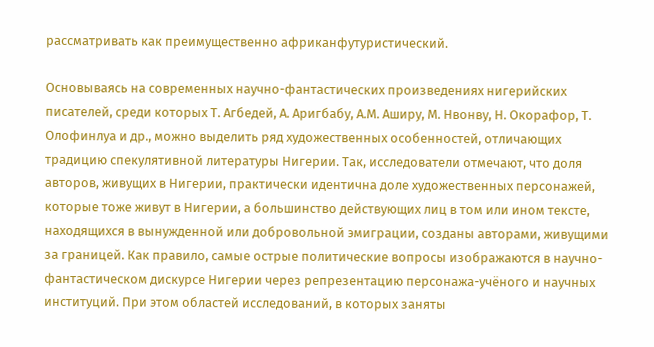рассматривать как преимущественно африканфутуристический.

Основываясь на современных научно-фантастических произведениях нигерийских писателей, среди которых Т. Агбедей, А. Аригбабу, А.М. Аширу, М. Нвонву, Н. Окорафор, Т. Олофинлуа и др., можно выделить ряд художественных особенностей, отличающих традицию спекулятивной литературы Нигерии. Так, исследователи отмечают, что доля авторов, живущих в Нигерии, практически идентична доле художественных персонажей, которые тоже живут в Нигерии, а большинство действующих лиц в том или ином тексте, находящихся в вынужденной или добровольной эмиграции, созданы авторами, живущими за границей. Как правило, самые острые политические вопросы изображаются в научно-фантастическом дискурсе Нигерии через репрезентацию персонажа-учёного и научных институций. При этом областей исследований, в которых заняты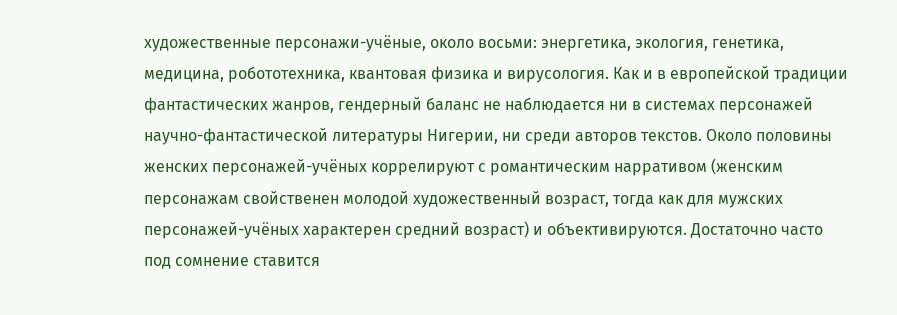художественные персонажи-учёные, около восьми: энергетика, экология, генетика, медицина, робототехника, квантовая физика и вирусология. Как и в европейской традиции фантастических жанров, гендерный баланс не наблюдается ни в системах персонажей научно-фантастической литературы Нигерии, ни среди авторов текстов. Около половины женских персонажей-учёных коррелируют с романтическим нарративом (женским персонажам свойственен молодой художественный возраст, тогда как для мужских персонажей-учёных характерен средний возраст) и объективируются. Достаточно часто под сомнение ставится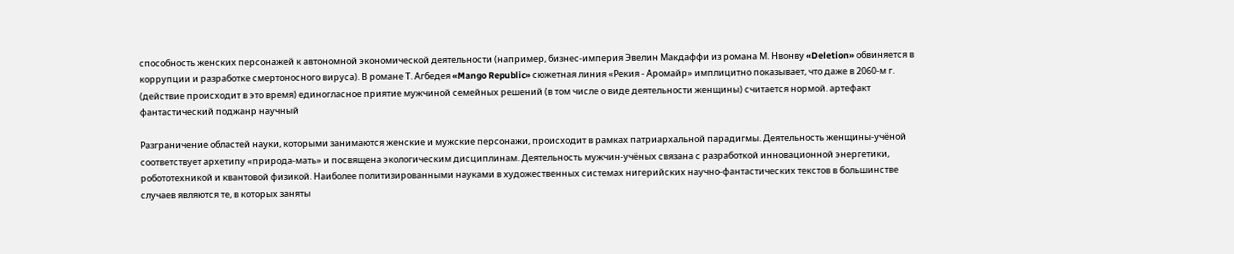способность женских персонажей к автономной экономической деятельности (например, бизнес-империя Эвелин Макдаффи из романа М. Нвонву «Deletion» обвиняется в коррупции и разработке смертоносного вируса). В романе Т. Агбедея «Mango Republic» сюжетная линия «Рекия - Аромайр» имплицитно показывает, что даже в 2060-м г. (действие происходит в это время) единогласное приятие мужчиной семейных решений (в том числе о виде деятельности женщины) считается нормой. артефакт фантастический поджанр научный

Разграничение областей науки, которыми занимаются женские и мужские персонажи, происходит в рамках патриархальной парадигмы. Деятельность женщины-учёной соответствует архетипу «природа-мать» и посвящена экологическим дисциплинам. Деятельность мужчин-учёных связана с разработкой инновационной энергетики, робототехникой и квантовой физикой. Наиболее политизированными науками в художественных системах нигерийских научно-фантастических текстов в большинстве случаев являются те, в которых заняты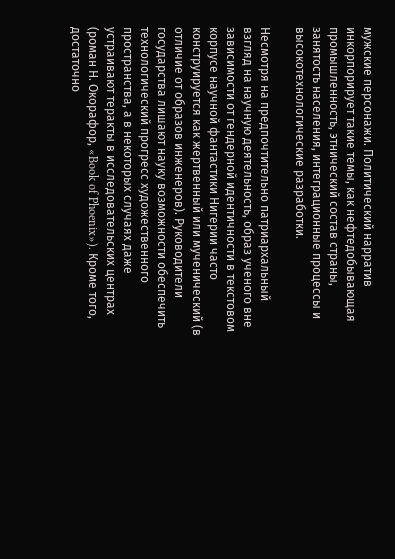мужские персонажи. Политический нарратив инкорпорирует такие темы, как нефтедобывающая промышленность, этнический состав страны, занятость населения, интеграционные процессы и высокотехнологические разработки.

Несмотря на предпочтительно патриархальный взгляд на научную деятельность, образ ученого вне зависимости от гендерной идентичности в текстовом корпусе научной фантастики Нигерии часто конструируется как жертвенный или мученический (в отличие от образов инженеров). Руководители государства лишают науку возможности обеспечить технологический прогресс художественного пространства, а в некоторых случаях даже устраивают теракты в исследовательских центрах (роман Н. Окорафор, «Book of Phoenix»). Кроме того, достаточно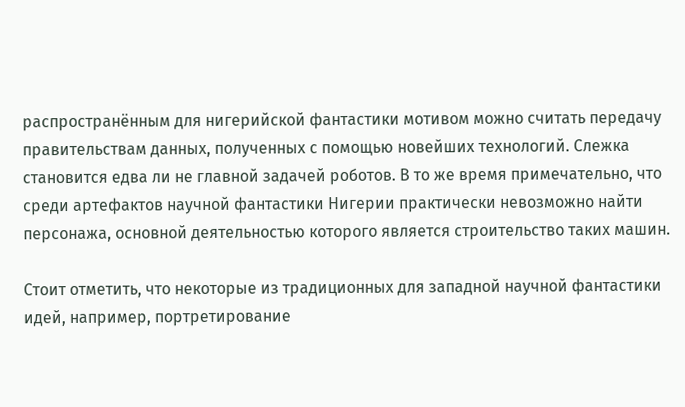распространённым для нигерийской фантастики мотивом можно считать передачу правительствам данных, полученных с помощью новейших технологий. Слежка становится едва ли не главной задачей роботов. В то же время примечательно, что среди артефактов научной фантастики Нигерии практически невозможно найти персонажа, основной деятельностью которого является строительство таких машин.

Стоит отметить, что некоторые из традиционных для западной научной фантастики идей, например, портретирование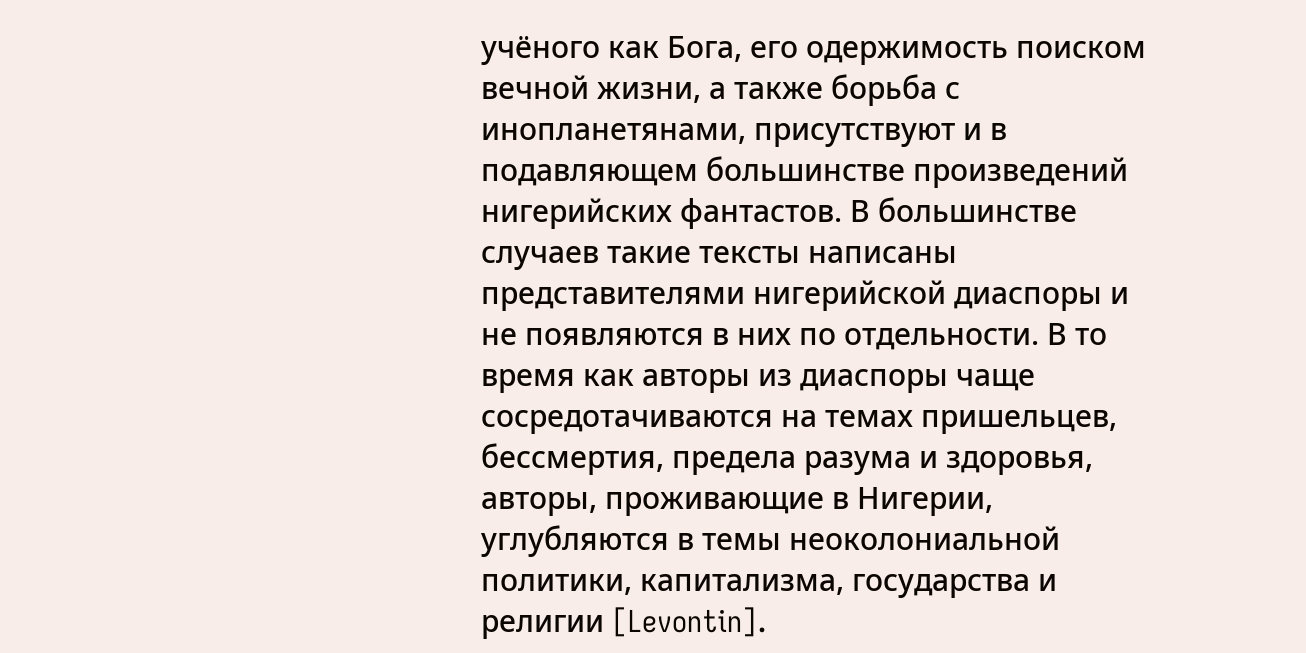учёного как Бога, его одержимость поиском вечной жизни, а также борьба с инопланетянами, присутствуют и в подавляющем большинстве произведений нигерийских фантастов. В большинстве случаев такие тексты написаны представителями нигерийской диаспоры и не появляются в них по отдельности. В то время как авторы из диаспоры чаще сосредотачиваются на темах пришельцев, бессмертия, предела разума и здоровья, авторы, проживающие в Нигерии, углубляются в темы неоколониальной политики, капитализма, государства и религии [Levontin].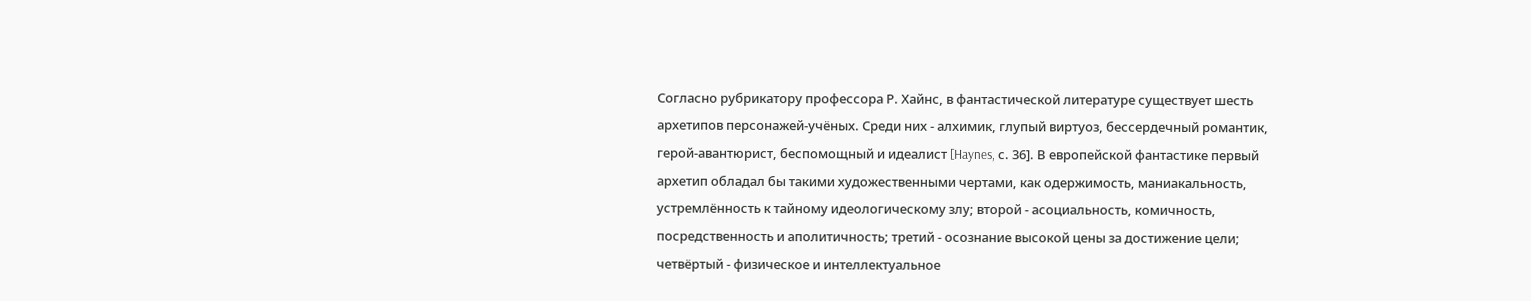Согласно рубрикатору профессора Р. Хайнс, в фантастической литературе существует шесть архетипов персонажей-учёных. Среди них - алхимик, глупый виртуоз, бессердечный романтик, герой-авантюрист, беспомощный и идеалист [Haynes, с. 36]. В европейской фантастике первый архетип обладал бы такими художественными чертами, как одержимость, маниакальность, устремлённость к тайному идеологическому злу; второй - асоциальность, комичность, посредственность и аполитичность; третий - осознание высокой цены за достижение цели; четвёртый - физическое и интеллектуальное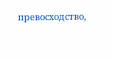превосходство,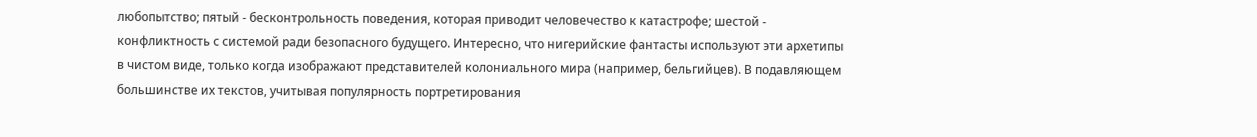любопытство; пятый - бесконтрольность поведения, которая приводит человечество к катастрофе; шестой - конфликтность с системой ради безопасного будущего. Интересно, что нигерийские фантасты используют эти архетипы в чистом виде, только когда изображают представителей колониального мира (например, бельгийцев). В подавляющем большинстве их текстов, учитывая популярность портретирования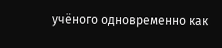учёного одновременно как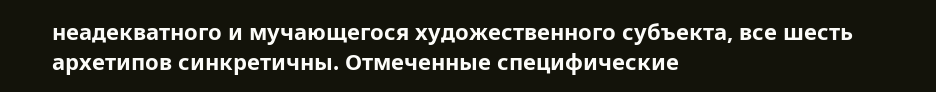неадекватного и мучающегося художественного субъекта, все шесть архетипов синкретичны. Отмеченные специфические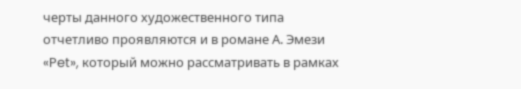черты данного художественного типа отчетливо проявляются и в романе А. Эмези «Pet», который можно рассматривать в рамках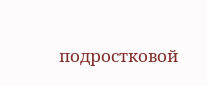подростковой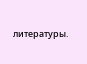литературы.